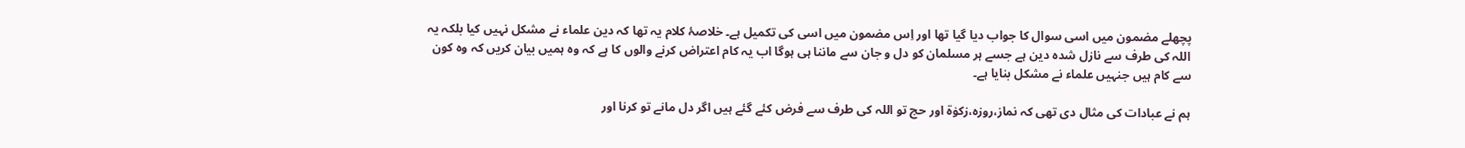پچھلے مضمون میں اسی سوال کا جواب دیا گیا تھا اور اِس مضمون میں اسی کی تکمیل ہے۔ خلاصۂ کلام یہ تھا کہ دین علماء نے مشکل نہیں کیا بلکہ یہ اللہ کی طرف سے نازل شدہ دین ہے جسے ہر مسلمان کو دل و جان سے ماننا ہی ہوگا اب یہ کام اعتراض کرنے والوں کا ہے کہ وہ ہمیں بیان کریں کہ وہ کون سے کام ہیں جنہیں علماء نے مشکل بنایا ہے۔

ہم نے عبادات کی مثال دی تھی کہ نماز،روزہ،زکوٰۃ اور حج تو اللہ کی طرف سے فرض کئے گئے ہیں اگر دل مانے تو کرنا اور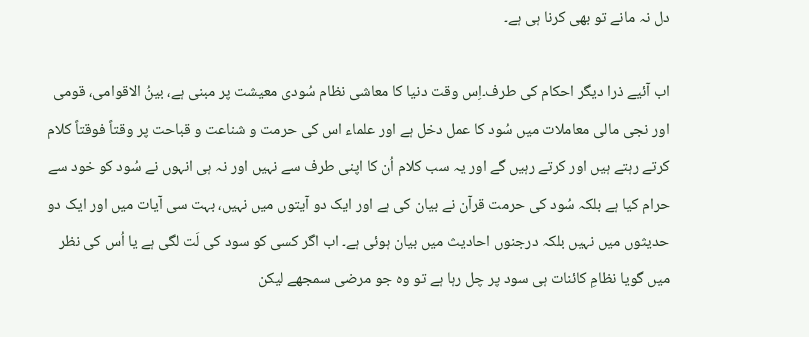دل نہ مانے تو بھی کرنا ہی ہے۔

اب آئیے ذرا دیگر احکام کی طرف۔اِس وقت دنیا کا معاشی نظام سُودی معیشت پر مبنی ہے، بینُ الاقوامی، قومی اور نجی مالی معاملات میں سُود کا عمل دخل ہے اور علماء اس کی حرمت و شناعت و قباحت پر وقتاً فوقتاً کلام کرتے رہتے ہیں اور کرتے رہیں گے اور یہ سب کلام اُن کا اپنی طرف سے نہیں اور نہ ہی انہوں نے سُود کو خود سے حرام کیا ہے بلکہ سُود کی حرمت قرآن نے بیان کی ہے اور ایک دو آیتوں میں نہیں، بہت سی آیات میں اور ایک دو حدیثوں میں نہیں بلکہ درجنوں احادیث میں بیان ہوئی ہے۔ اب اگر کسی کو سود کی لَت لگی ہے یا اُس کی نظر میں گویا نظامِ کائنات ہی سود پر چل رہا ہے تو وہ جو مرضی سمجھے لیکن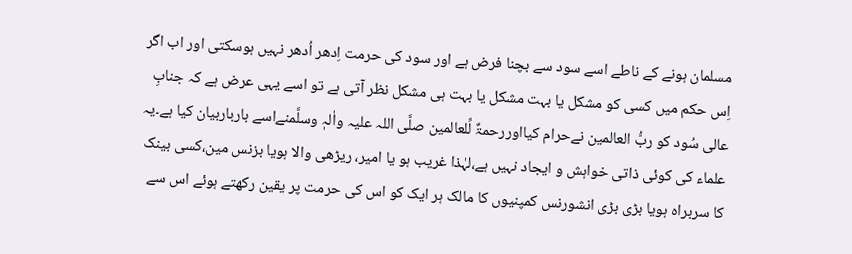مسلمان ہونے کے ناطے اسے سود سے بچنا فرض ہے اور سود کی حرمت اِدھر اُدھر نہیں ہوسکتی اور اب اگر اِس حکم میں کسی کو مشکل یا بہت مشکل یا بہت ہی مشکل نظر آتی ہے تو اسے یہی عرض ہے کہ جنابِ عالی سُود کو ربُّ العالمین نےحرام کیااوررحمۃٌ لِّلعالمین صلَّی اللہ علیہ واٰلہٖ وسلَّمنےاسے بارباربیان کیا ہے۔یہ علماء کی کوئی ذاتی خواہش و ایجاد نہیں ہے،لہٰذا غریب ہو یا امیر، ریڑھی والا ہویا بزنس مین،کسی بینک کا سربراہ ہویا بڑی بڑی انشورنس کمپنیوں کا مالک ہر ایک کو اس کی حرمت پر یقین رکھتے ہوئے اس سے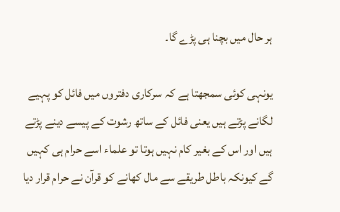ہر حال میں بچنا ہی پڑے گا۔

یونہی کوئی سمجھتا ہے کہ سرکاری دفتروں میں فائل کو پہیے لگانے پڑتے ہیں یعنی فائل کے ساتھ رشوت کے پیسے دینے پڑتے ہیں اور اس کے بغیر کام نہیں ہوتا تو علماء اسے حرام ہی کہیں گے کیونکہ باطل طریقے سے مال کھانے کو قرآن نے حرام قرار دیا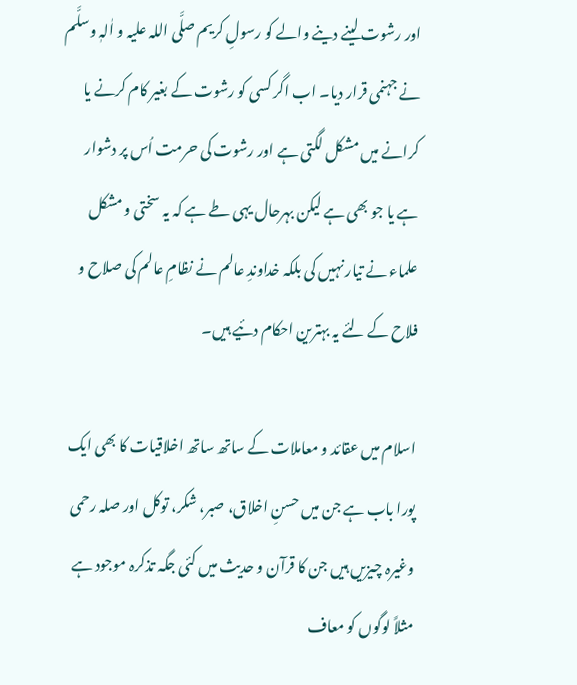اور رشوت لینے دینے والے کو رسولِ کریم صلَّی اللہ علیہ و اٰلہٖ وسلَّم نے جہنمی قرار دیا۔ اب اگر کسی کو رشوت کے بغیر کام کرنے یا کرانے میں مشکل لگتی ہے اور رشوت کی حرمت اُس پر دشوار ہے یا جو بھی ہے لیکن بہرحال یہی طے ہے کہ یہ سختی و مشکل علماء نے تیار نہیں کی بلکہ خداوندِ عالم نے نظامِ عالم کی صلاح و فلاح کے لئے یہ بہترین احکام دئیے ہیں۔

اسلام میں عقائد و معاملات کے ساتھ ساتھ اخلاقیات کا بھی ایک پورا باب ہے جن میں حسنِ اخلاق، صبر، شکر، توکل اور صلہ رحمی وغیرہ چیزیں ہیں جن کا قرآن و حدیث میں کئی جگہ تذکرہ موجود ہے مثلاً لوگوں کو معاف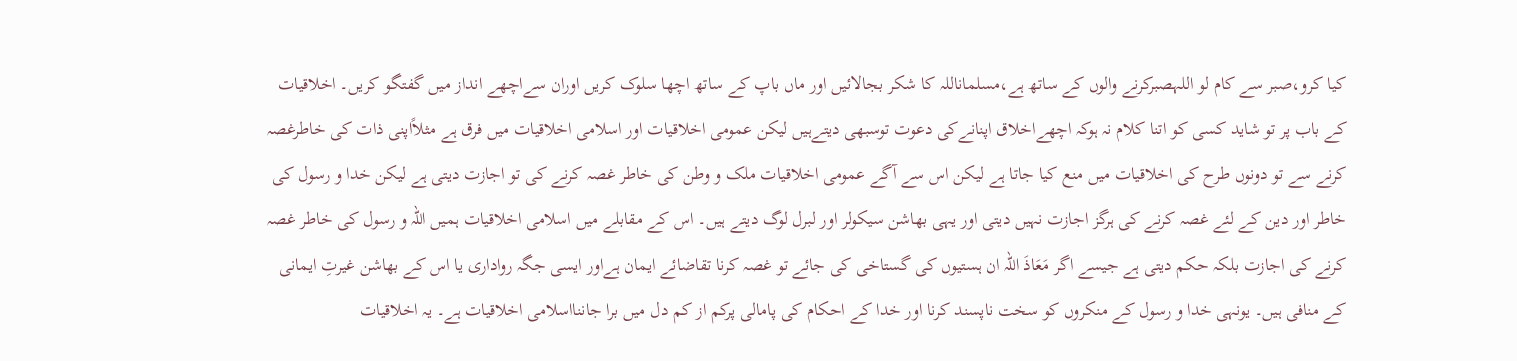کیا کرو،صبر سے کام لو اللہصبرکرنے والوں کے ساتھ ہے،مسلماناللہ کا شکر بجالائیں اور ماں باپ کے ساتھ اچھا سلوک کریں اوران سےاچھے انداز میں گفتگو کریں۔ اخلاقیات کے باب پر تو شاید کسی کو اتنا کلام نہ ہوکہ اچھےاخلاق اپنانےکی دعوت توسبھی دیتےہیں لیکن عمومی اخلاقیات اور اسلامی اخلاقیات میں فرق ہے مثلاًاپنی ذات کی خاطرغصہ کرنے سے تو دونوں طرح کی اخلاقیات میں منع کیا جاتا ہے لیکن اس سے آگے عمومی اخلاقیات ملک و وطن کی خاطر غصہ کرنے کی تو اجازت دیتی ہے لیکن خدا و رسول کی خاطر اور دین کے لئے غصہ کرنے کی ہرگز اجازت نہیں دیتی اور یہی بھاشن سیکولر اور لبرل لوگ دیتے ہیں۔ اس کے مقابلے میں اسلامی اخلاقیات ہمیں اللہ و رسول کی خاطر غصہ کرنے کی اجازت بلکہ حکم دیتی ہے جیسے اگر مَعَاذَ اللہ ان ہستیوں کی گستاخی کی جائے تو غصہ کرنا تقاضائے ایمان ہےاور ایسی جگہ رواداری یا اس کے بھاشن غیرتِ ایمانی کے منافی ہیں۔ یونہی خدا و رسول کے منکروں کو سخت ناپسند کرنا اور خدا کے احکام کی پامالی پرکم از کم دل میں برا جاننااسلامی اخلاقیات ہے۔ یہ اخلاقیات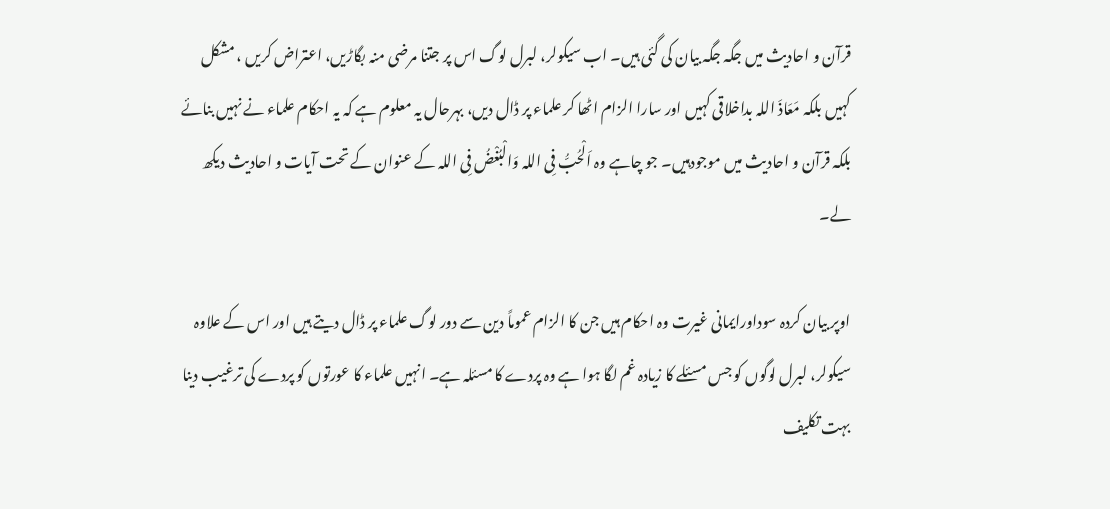قرآن و احادیث میں جگہ جگہ بیان کی گئی ہیں۔ اب سیکولر، لبرل لوگ اس پر جتنا مرضی منہ بگاڑیں، اعتراض کریں ، مشکل کہیں بلکہ مَعَاذَ اللہ بداخلاقی کہیں اور سارا الزام اٹھا کر علماء پر ڈال دیں، بہرحال یہ معلوم ہے کہ یہ احکام علماء نے نہیں بنائے بلکہ قرآن و احادیث میں موجودہیں۔ جو چاہے وہ اَلْحُبُّ فِی اللہ وَالْبُغْضُ فِی اللہ کے عنوان کے تحت آیات و احادیث دیکھ لے۔

اوپر بیان کردہ سوداورایمانی غیرت وہ احکام ہیں جن کا الزام عموماً دین سے دور لوگ علماء پر ڈال دیتے ہیں اور اس کے علاوہ سیکولر، لبرل لوگوں کو جس مسئلے کا زیادہ غم لگا ہوا ہے وہ پردے کا مسئلہ ہے۔ انہیں علماء کا عورتوں کو پردے کی ترغیب دینا بہت تکلیف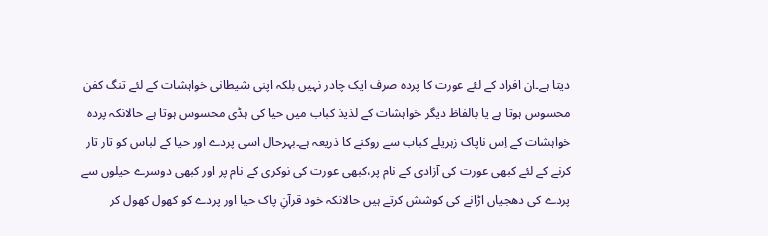دیتا ہے۔ان افراد کے لئے عورت کا پردہ صرف ایک چادر نہیں بلکہ اپنی شیطانی خواہشات کے لئے تنگ کفن محسوس ہوتا ہے یا بالفاظ دیگر خواہشات کے لذیذ کباب میں حیا کی ہڈی محسوس ہوتا ہے حالانکہ پردہ خواہشات کے اِس ناپاک زہریلے کباب سے روکنے کا ذریعہ ہے۔بہرحال اسی پردے اور حیا کے لباس کو تار تار کرنے کے لئے کبھی عورت کی آزادی کے نام پر،کبھی عورت کی نوکری کے نام پر اور کبھی دوسرے حیلوں سے پردے کی دھجیاں اڑانے کی کوشش کرتے ہیں حالانکہ خود قرآنِ پاک حیا اور پردے کو کھول کھول کر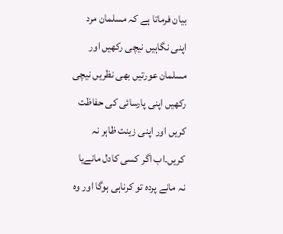بیان فرماتا ہے کہ مسلمان مرد اپنی نگاہیں نیچی رکھیں اور مسلمان عورتیں بھی نظریں نیچی رکھیں اپنی پارسائی کی حفاظت کریں اور اپنی زینت ظاہر نہ کریں۔اب اگر کسی کادل مانےیا نہ مانے پردہ تو کرناہی ہوگا اور وہ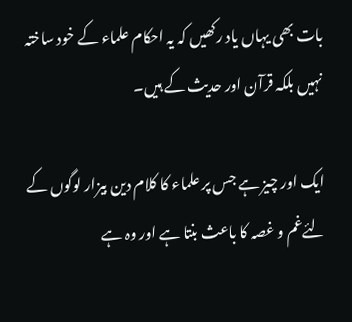بات بھی یہاں یاد رکھیں کہ یہ احکام علماء کے خود ساختہ نہیں بلکہ قرآن اور حدیث کے ہیں۔

ایک اور چیز ہے جس پر علماء کا کلام دین بیزار لوگوں کے لئےغم و غصہ کا باعث بنتا ہے اور وہ ہے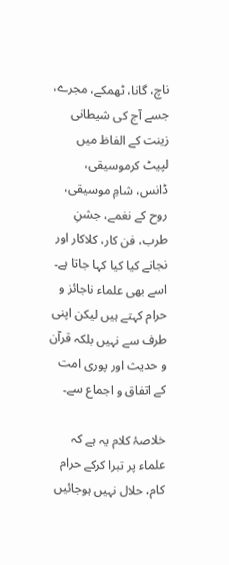ناچ، گانا، ٹھمکے، مجرے، جسے آج کی شیطانی زینت کے الفاظ میں لپیٹ کرموسیقی، ڈانس، شامِ موسیقی، روح کے نغمے، جشنِ طرب، فن کار، کلاکار اور نجانے کیا کیا کہا جاتا ہے۔ اسے بھی علماء ناجائز و حرام کہتے ہیں لیکن اپنی طرف سے نہیں بلکہ قرآن و حدیث اور پوری امت کے اتفاق و اجماع سے۔

خلاصۂ کلام یہ ہے کہ علماء پر تبرا کرکے حرام کام، حلال نہیں ہوجائیں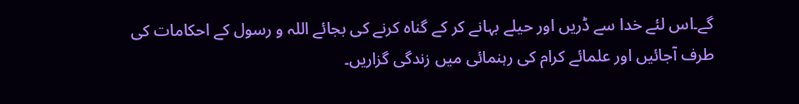گے۔اس لئے خدا سے ڈریں اور حیلے بہانے کر کے گناہ کرنے کی بجائے اللہ و رسول کے احکامات کی طرف آجائیں اور علمائے کرام کی رہنمائی میں زندگی گزاریں۔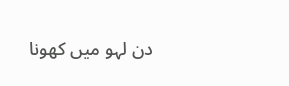دن لہو میں کھونا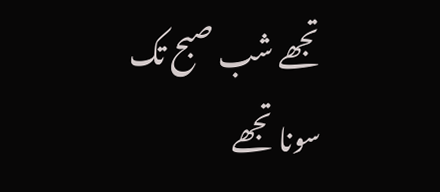تجھے شب صبح تک سونا تجھے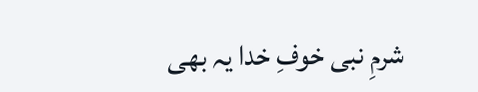شرمِ نبی خوفِ خدا یہ بھی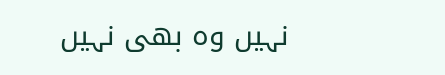نہیں وہ بھی نہیں